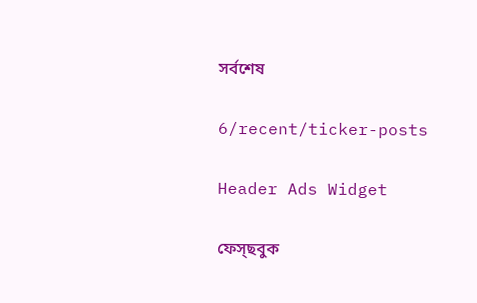সর্বশেষ

6/recent/ticker-posts

Header Ads Widget

ফেস্ছবুক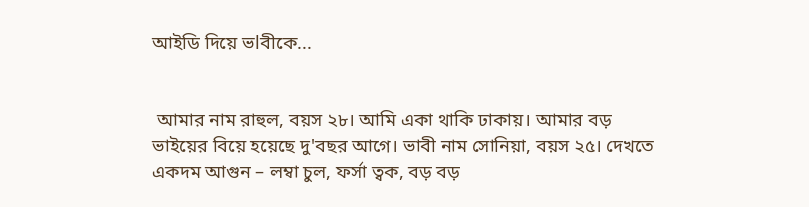আইডি দিয়ে ভlবীকে...


 আমার নাম রাহুল, বয়স ২৮। আমি একা থাকি ঢাকায়। আমার বড় ভাইয়ের বিয়ে হয়েছে দু'বছর আগে। ভাবী নাম সোনিয়া, বয়স ২৫। দেখতে একদম আগুন – লম্বা চুল, ফর্সা ত্বক, বড় বড়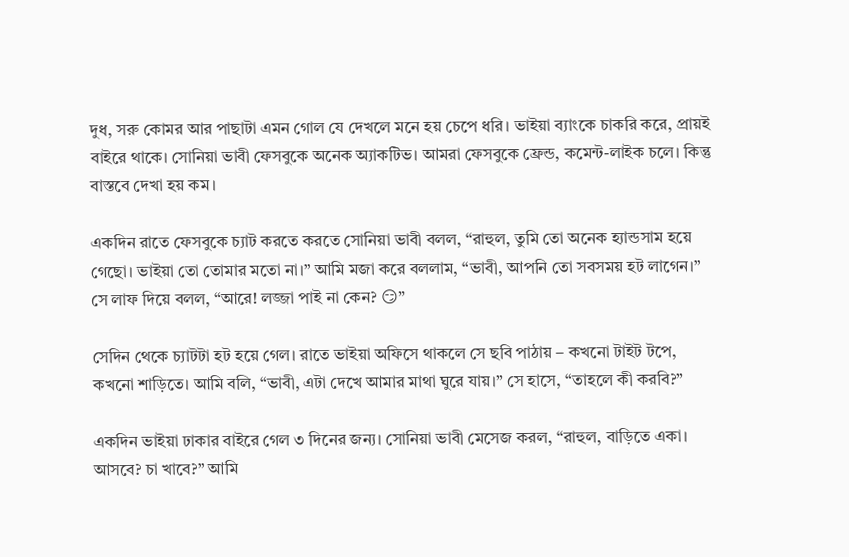দুধ, সরু কোমর আর পাছাটা এমন গোল যে দেখলে মনে হয় চেপে ধরি। ভাইয়া ব্যাংকে চাকরি করে, প্রায়ই বাইরে থাকে। সোনিয়া ভাবী ফেসবুকে অনেক অ্যাকটিভ। আমরা ফেসবুকে ফ্রেন্ড, কমেন্ট-লাইক চলে। কিন্তু বাস্তবে দেখা হয় কম।

একদিন রাতে ফেসবুকে চ্যাট করতে করতে সোনিয়া ভাবী বলল, “রাহুল, তুমি তো অনেক হ্যান্ডসাম হয়ে গেছো। ভাইয়া তো তোমার মতো না।” আমি মজা করে বললাম, “ভাবী, আপনি তো সবসময় হট লাগেন।” সে লাফ দিয়ে বলল, “আরে! লজ্জা পাই না কেন? 😏”

সেদিন থেকে চ্যাটটা হট হয়ে গেল। রাতে ভাইয়া অফিসে থাকলে সে ছবি পাঠায় – কখনো টাইট টপে, কখনো শাড়িতে। আমি বলি, “ভাবী, এটা দেখে আমার মাথা ঘুরে যায়।” সে হাসে, “তাহলে কী করবি?”

একদিন ভাইয়া ঢাকার বাইরে গেল ৩ দিনের জন্য। সোনিয়া ভাবী মেসেজ করল, “রাহুল, বাড়িতে একা। আসবে? চা খাবে?” আমি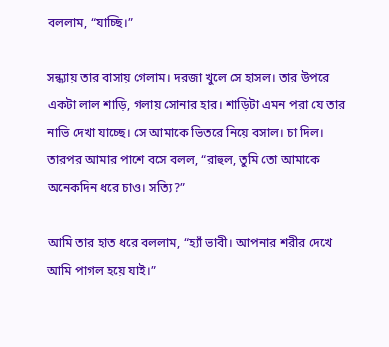বললাম, “যাচ্ছি।”

সন্ধ্যায় তার বাসায় গেলাম। দরজা খুলে সে হাসল। তার উপরে একটা লাল শাড়ি, গলায় সোনার হার। শাড়িটা এমন পরা যে তার নাভি দেখা যাচ্ছে। সে আমাকে ভিতরে নিয়ে বসাল। চা দিল। তারপর আমার পাশে বসে বলল, “রাহুল, তুমি তো আমাকে অনেকদিন ধরে চাও। সত্যি?”

আমি তার হাত ধরে বললাম, “হ্যাঁ ভাবী। আপনার শরীর দেখে আমি পাগল হয়ে যাই।”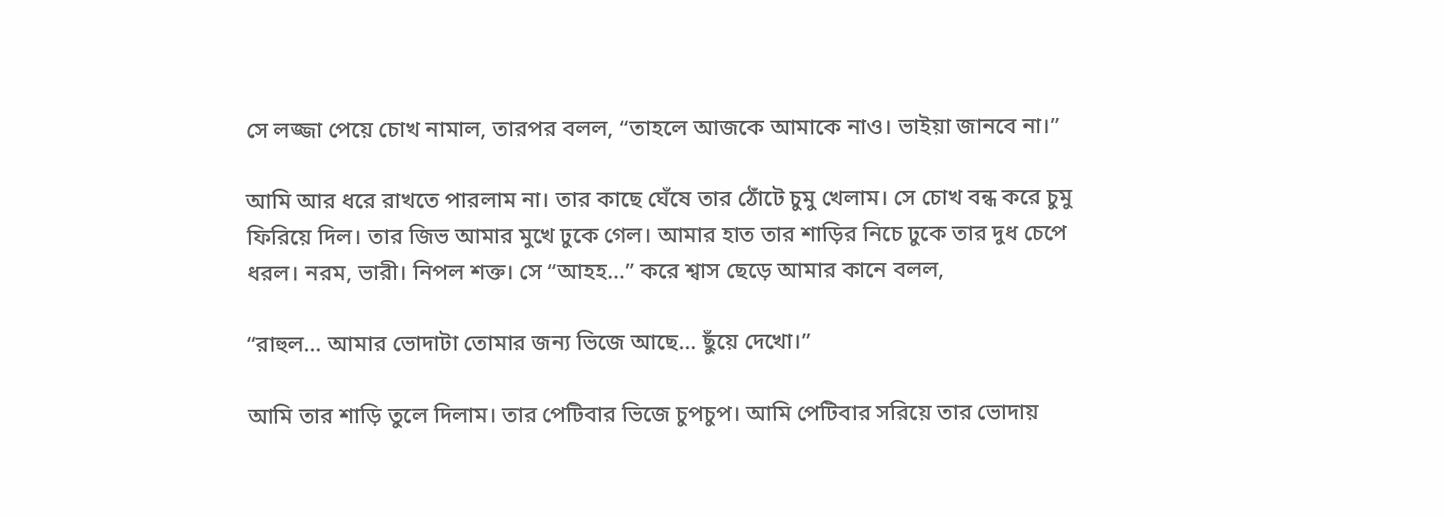সে লজ্জা পেয়ে চোখ নামাল, তারপর বলল, “তাহলে আজকে আমাকে নাও। ভাইয়া জানবে না।”

আমি আর ধরে রাখতে পারলাম না। তার কাছে ঘেঁষে তার ঠোঁটে চুমু খেলাম। সে চোখ বন্ধ করে চুমু ফিরিয়ে দিল। তার জিভ আমার মুখে ঢুকে গেল। আমার হাত তার শাড়ির নিচে ঢুকে তার দুধ চেপে ধরল। নরম, ভারী। নিপল শক্ত। সে “আহহ…” করে শ্বাস ছেড়ে আমার কানে বলল,

“রাহুল… আমার ভোদাটা তোমার জন্য ভিজে আছে… ছুঁয়ে দেখো।”

আমি তার শাড়ি তুলে দিলাম। তার পেটিবার ভিজে চুপচুপ। আমি পেটিবার সরিয়ে তার ভোদায়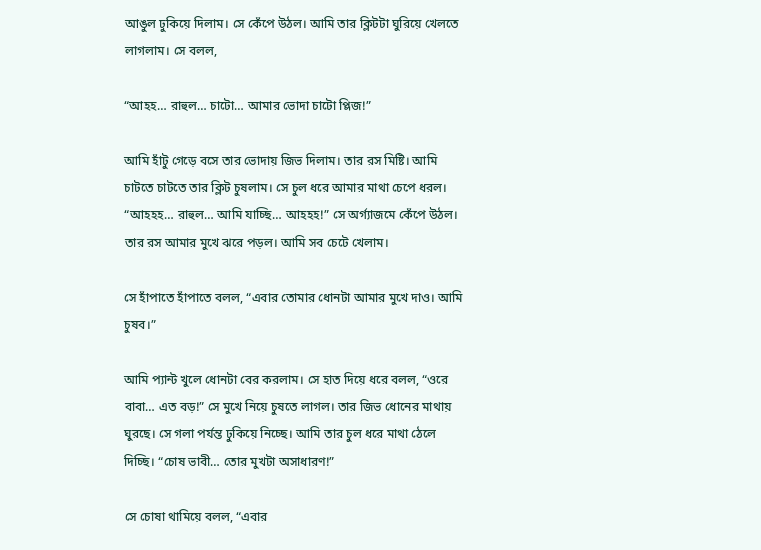আঙুল ঢুকিয়ে দিলাম। সে কেঁপে উঠল। আমি তার ক্লিটটা ঘুরিয়ে খেলতে লাগলাম। সে বলল,

“আহহ… রাহুল… চাটো… আমার ভোদা চাটো প্লিজ!”

আমি হাঁটু গেড়ে বসে তার ভোদায় জিভ দিলাম। তার রস মিষ্টি। আমি চাটতে চাটতে তার ক্লিট চুষলাম। সে চুল ধরে আমার মাথা চেপে ধরল। “আহহহ… রাহুল… আমি যাচ্ছি… আহহহ!” সে অর্গ্যাজমে কেঁপে উঠল। তার রস আমার মুখে ঝরে পড়ল। আমি সব চেটে খেলাম।

সে হাঁপাতে হাঁপাতে বলল, “এবার তোমার ধোনটা আমার মুখে দাও। আমি চুষব।”

আমি প্যান্ট খুলে ধোনটা বের করলাম। সে হাত দিয়ে ধরে বলল, “ওরে বাবা… এত বড়!” সে মুখে নিয়ে চুষতে লাগল। তার জিভ ধোনের মাথায় ঘুরছে। সে গলা পর্যন্ত ঢুকিয়ে নিচ্ছে। আমি তার চুল ধরে মাথা ঠেলে দিচ্ছি। “চোষ ভাবী… তোর মুখটা অসাধারণ!”

সে চোষা থামিয়ে বলল, “এবার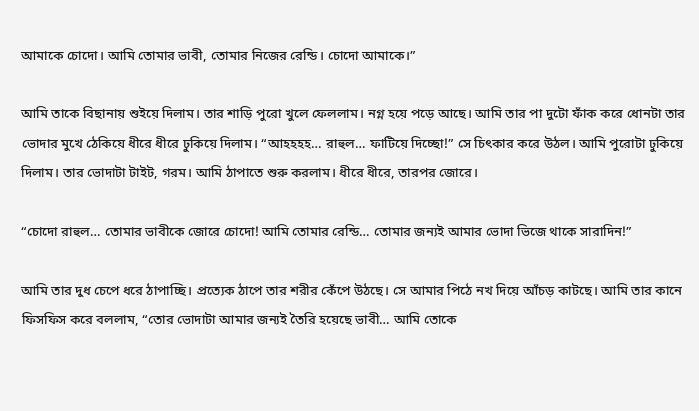আমাকে চোদো। আমি তোমার ভাবী, তোমার নিজের রেন্ডি। চোদো আমাকে।”

আমি তাকে বিছানায় শুইয়ে দিলাম। তার শাড়ি পুরো খুলে ফেললাম। নগ্ন হয়ে পড়ে আছে। আমি তার পা দুটো ফাঁক করে ধোনটা তার ভোদার মুখে ঠেকিয়ে ধীরে ধীরে ঢুকিয়ে দিলাম। “আহহহহ… রাহুল… ফাটিয়ে দিচ্ছো!” সে চিৎকার করে উঠল। আমি পুরোটা ঢুকিয়ে দিলাম। তার ভোদাটা টাইট, গরম। আমি ঠাপাতে শুরু করলাম। ধীরে ধীরে, তারপর জোরে।

“চোদো রাহুল… তোমার ভাবীকে জোরে চোদো! আমি তোমার রেন্ডি… তোমার জন্যই আমার ভোদা ভিজে থাকে সারাদিন!”

আমি তার দুধ চেপে ধরে ঠাপাচ্ছি। প্রত্যেক ঠাপে তার শরীর কেঁপে উঠছে। সে আমার পিঠে নখ দিয়ে আঁচড় কাটছে। আমি তার কানে ফিসফিস করে বললাম, “তোর ভোদাটা আমার জন্যই তৈরি হয়েছে ভাবী… আমি তোকে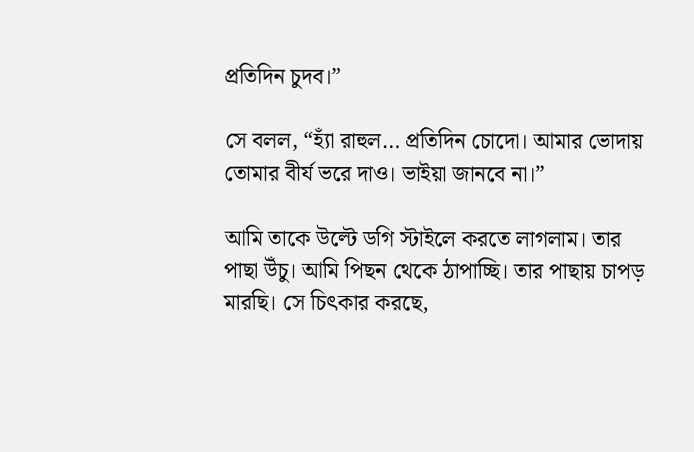প্রতিদিন চুদব।”

সে বলল, “হ্যাঁ রাহুল… প্রতিদিন চোদো। আমার ভোদায় তোমার বীর্য ভরে দাও। ভাইয়া জানবে না।”

আমি তাকে উল্টে ডগি স্টাইলে করতে লাগলাম। তার পাছা উঁচু। আমি পিছন থেকে ঠাপাচ্ছি। তার পাছায় চাপড় মারছি। সে চিৎকার করছে,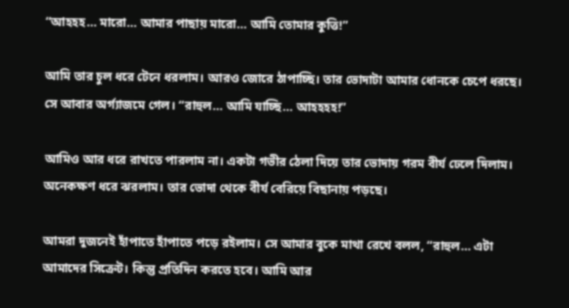“আহহহ… মারো… আমার পাছায় মারো… আমি তোমার কুত্তি!”

আমি তার চুল ধরে টেনে ধরলাম। আরও জোরে ঠাপাচ্ছি। তার ভোদাটা আমার ধোনকে চেপে ধরছে। সে আবার অর্গ্যাজমে গেল। “রাহুল… আমি যাচ্ছি… আহহহহ!”

আমিও আর ধরে রাখতে পারলাম না। একটা গভীর ঠেলা দিয়ে তার ভোদায় গরম বীর্য ঢেলে দিলাম। অনেকক্ষণ ধরে ঝরলাম। তার ভোদা থেকে বীর্য বেরিয়ে বিছানায় পড়ছে।

আমরা দুজনেই হাঁপাতে হাঁপাতে পড়ে রইলাম। সে আমার বুকে মাথা রেখে বলল, “রাহুল… এটা আমাদের সিক্রেট। কিন্তু প্রতিদিন করতে হবে। আমি আর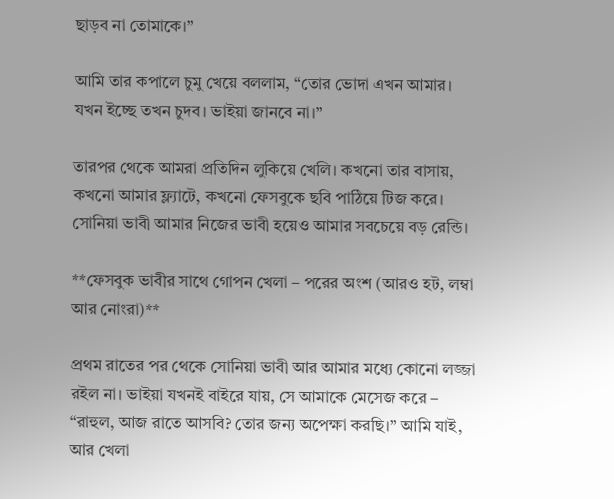ছাড়ব না তোমাকে।”

আমি তার কপালে চুমু খেয়ে বললাম, “তোর ভোদা এখন আমার। যখন ইচ্ছে তখন চুদব। ভাইয়া জানবে না।”

তারপর থেকে আমরা প্রতিদিন লুকিয়ে খেলি। কখনো তার বাসায়, কখনো আমার ফ্ল্যাটে, কখনো ফেসবুকে ছবি পাঠিয়ে টিজ করে। সোনিয়া ভাবী আমার নিজের ভাবী হয়েও আমার সবচেয়ে বড় রেন্ডি।

**ফেসবুক ভাবীর সাথে গোপন খেলা – পরের অংশ (আরও হট, লম্বা আর নোংরা)**

প্রথম রাতের পর থেকে সোনিয়া ভাবী আর আমার মধ্যে কোনো লজ্জা রইল না। ভাইয়া যখনই বাইরে যায়, সে আমাকে মেসেজ করে – “রাহুল, আজ রাতে আসবি? তোর জন্য অপেক্ষা করছি।” আমি যাই, আর খেলা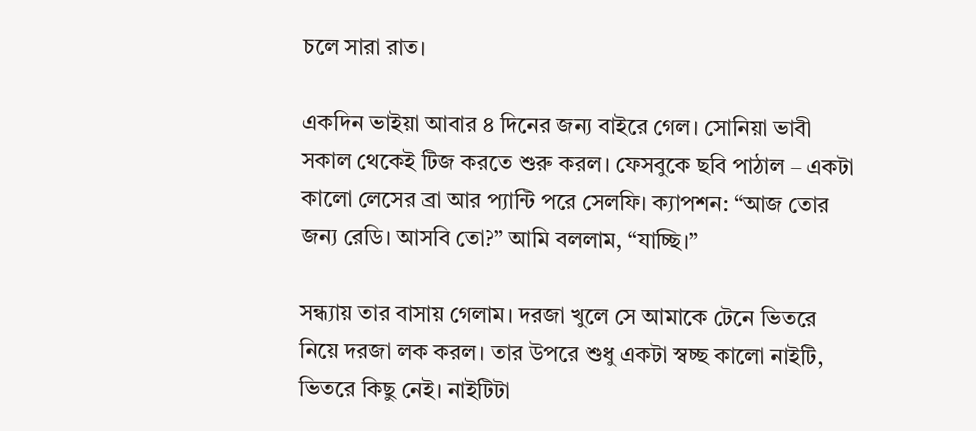চলে সারা রাত।

একদিন ভাইয়া আবার ৪ দিনের জন্য বাইরে গেল। সোনিয়া ভাবী সকাল থেকেই টিজ করতে শুরু করল। ফেসবুকে ছবি পাঠাল – একটা কালো লেসের ব্রা আর প্যান্টি পরে সেলফি। ক্যাপশন: “আজ তোর জন্য রেডি। আসবি তো?” আমি বললাম, “যাচ্ছি।”

সন্ধ্যায় তার বাসায় গেলাম। দরজা খুলে সে আমাকে টেনে ভিতরে নিয়ে দরজা লক করল। তার উপরে শুধু একটা স্বচ্ছ কালো নাইটি, ভিতরে কিছু নেই। নাইটিটা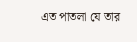এত পাতলা যে তার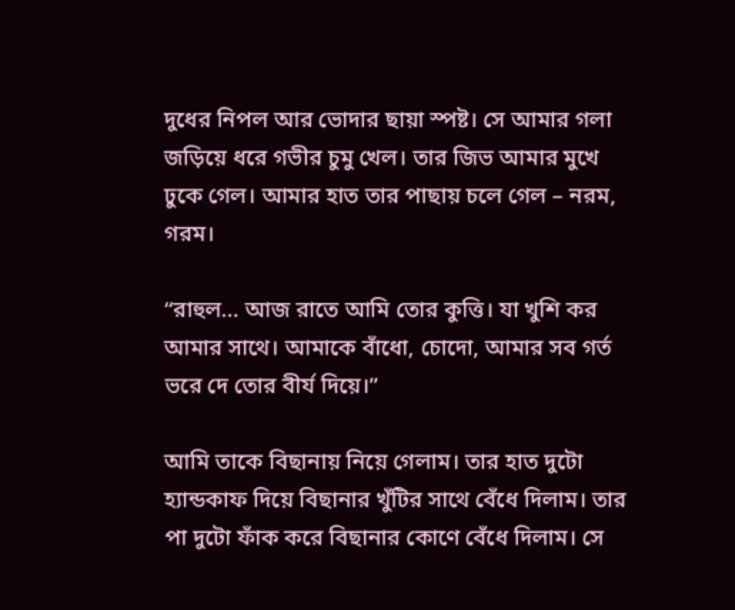দুধের নিপল আর ভোদার ছায়া স্পষ্ট। সে আমার গলা জড়িয়ে ধরে গভীর চুমু খেল। তার জিভ আমার মুখে ঢুকে গেল। আমার হাত তার পাছায় চলে গেল – নরম, গরম।

“রাহুল… আজ রাতে আমি তোর কুত্তি। যা খুশি কর আমার সাথে। আমাকে বাঁধো, চোদো, আমার সব গর্ত ভরে দে তোর বীর্য দিয়ে।”

আমি তাকে বিছানায় নিয়ে গেলাম। তার হাত দুটো হ্যান্ডকাফ দিয়ে বিছানার খুঁটির সাথে বেঁধে দিলাম। তার পা দুটো ফাঁক করে বিছানার কোণে বেঁধে দিলাম। সে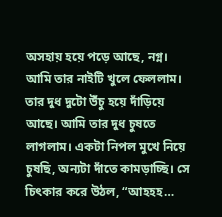অসহায় হয়ে পড়ে আছে, নগ্ন। আমি তার নাইটি খুলে ফেললাম। তার দুধ দুটো উঁচু হয়ে দাঁড়িয়ে আছে। আমি তার দুধ চুষতে লাগলাম। একটা নিপল মুখে নিয়ে চুষছি, অন্যটা দাঁতে কামড়াচ্ছি। সে চিৎকার করে উঠল, “আহহহ…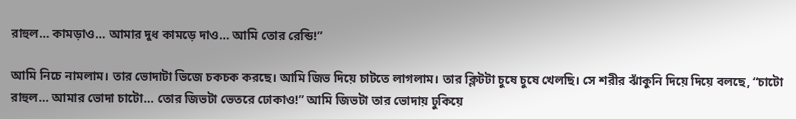রাহুল… কামড়াও… আমার দুধ কামড়ে দাও… আমি তোর রেন্ডি!”

আমি নিচে নামলাম। তার ভোদাটা ভিজে চকচক করছে। আমি জিভ দিয়ে চাটতে লাগলাম। তার ক্লিটটা চুষে চুষে খেলছি। সে শরীর ঝাঁকুনি দিয়ে দিয়ে বলছে, “চাটো রাহুল… আমার ভোদা চাটো… তোর জিভটা ভেতরে ঢোকাও!” আমি জিভটা তার ভোদায় ঢুকিয়ে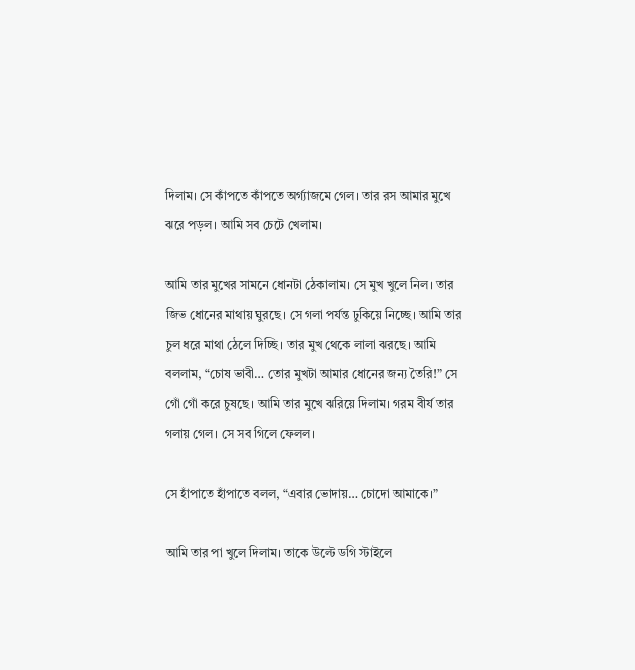দিলাম। সে কাঁপতে কাঁপতে অর্গ্যাজমে গেল। তার রস আমার মুখে ঝরে পড়ল। আমি সব চেটে খেলাম।

আমি তার মুখের সামনে ধোনটা ঠেকালাম। সে মুখ খুলে নিল। তার জিভ ধোনের মাথায় ঘুরছে। সে গলা পর্যন্ত ঢুকিয়ে নিচ্ছে। আমি তার চুল ধরে মাথা ঠেলে দিচ্ছি। তার মুখ থেকে লালা ঝরছে। আমি বললাম, “চোষ ভাবী… তোর মুখটা আমার ধোনের জন্য তৈরি!” সে গোঁ গোঁ করে চুষছে। আমি তার মুখে ঝরিয়ে দিলাম। গরম বীর্য তার গলায় গেল। সে সব গিলে ফেলল।

সে হাঁপাতে হাঁপাতে বলল, “এবার ভোদায়… চোদো আমাকে।”

আমি তার পা খুলে দিলাম। তাকে উল্টে ডগি স্টাইলে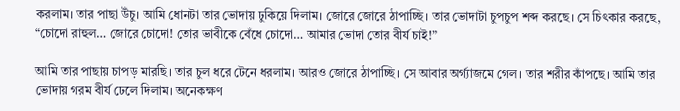করলাম। তার পাছা উঁচু। আমি ধোনটা তার ভোদায় ঢুকিয়ে দিলাম। জোরে জোরে ঠাপাচ্ছি। তার ভোদাটা চুপচুপ শব্দ করছে। সে চিৎকার করছে, “চোদো রাহুল… জোরে চোদো! তোর ভাবীকে বেঁধে চোদো… আমার ভোদা তোর বীর্য চাই!”

আমি তার পাছায় চাপড় মারছি। তার চুল ধরে টেনে ধরলাম। আরও জোরে ঠাপাচ্ছি। সে আবার অর্গ্যাজমে গেল। তার শরীর কাঁপছে। আমি তার ভোদায় গরম বীর্য ঢেলে দিলাম। অনেকক্ষণ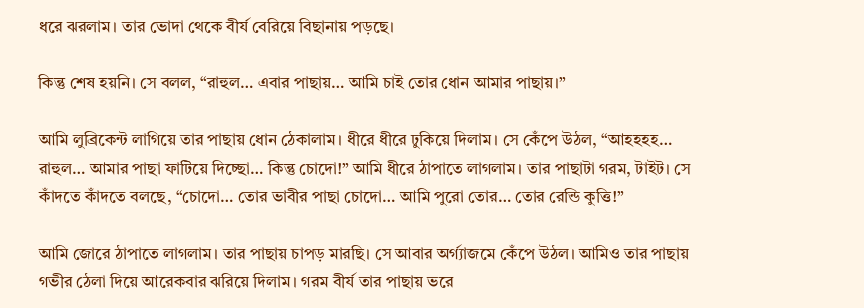ধরে ঝরলাম। তার ভোদা থেকে বীর্য বেরিয়ে বিছানায় পড়ছে।

কিন্তু শেষ হয়নি। সে বলল, “রাহুল… এবার পাছায়… আমি চাই তোর ধোন আমার পাছায়।”

আমি লুব্রিকেন্ট লাগিয়ে তার পাছায় ধোন ঠেকালাম। ধীরে ধীরে ঢুকিয়ে দিলাম। সে কেঁপে উঠল, “আহহহহ… রাহুল… আমার পাছা ফাটিয়ে দিচ্ছো… কিন্তু চোদো!” আমি ধীরে ঠাপাতে লাগলাম। তার পাছাটা গরম, টাইট। সে কাঁদতে কাঁদতে বলছে, “চোদো… তোর ভাবীর পাছা চোদো… আমি পুরো তোর… তোর রেন্ডি কুত্তি!”

আমি জোরে ঠাপাতে লাগলাম। তার পাছায় চাপড় মারছি। সে আবার অর্গ্যাজমে কেঁপে উঠল। আমিও তার পাছায় গভীর ঠেলা দিয়ে আরেকবার ঝরিয়ে দিলাম। গরম বীর্য তার পাছায় ভরে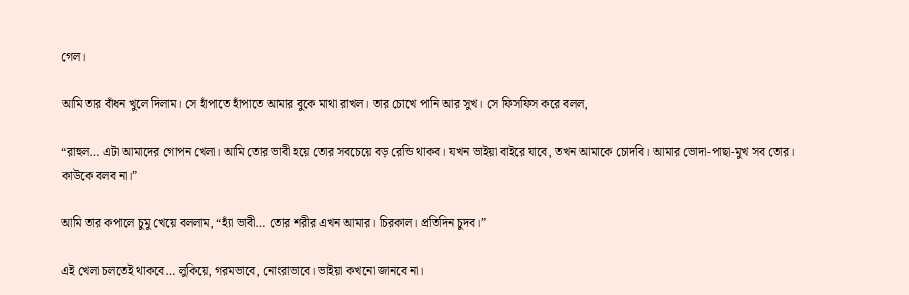গেল।

আমি তার বাঁধন খুলে দিলাম। সে হাঁপাতে হাঁপাতে আমার বুকে মাথা রাখল। তার চোখে পানি আর সুখ। সে ফিসফিস করে বলল,

“রাহুল… এটা আমাদের গোপন খেলা। আমি তোর ভাবী হয়ে তোর সবচেয়ে বড় রেন্ডি থাকব। যখন ভাইয়া বাইরে যাবে, তখন আমাকে চোদবি। আমার ভোদা-পাছা-মুখ সব তোর। কাউকে বলব না।”

আমি তার কপালে চুমু খেয়ে বললাম, “হ্যাঁ ভাবী… তোর শরীর এখন আমার। চিরকাল। প্রতিদিন চুদব।”

এই খেলা চলতেই থাকবে… লুকিয়ে, গরমভাবে, নোংরাভাবে। ভাইয়া কখনো জানবে না।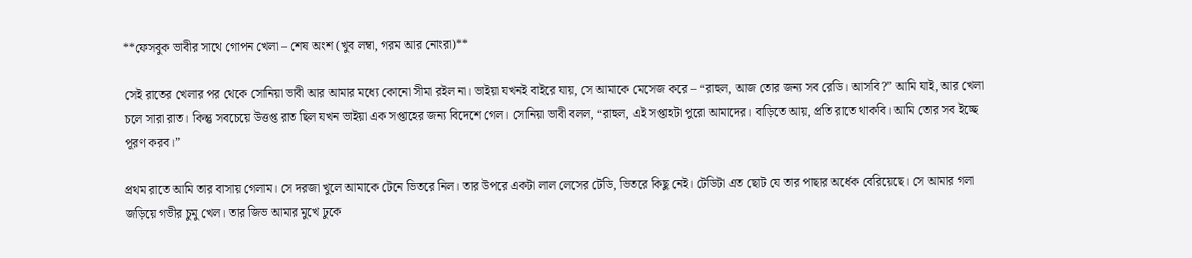**ফেসবুক ভাবীর সাথে গোপন খেলা – শেষ অংশ (খুব লম্বা, গরম আর নোংরা)**

সেই রাতের খেলার পর থেকে সোনিয়া ভাবী আর আমার মধ্যে কোনো সীমা রইল না। ভাইয়া যখনই বাইরে যায়, সে আমাকে মেসেজ করে – “রাহুল, আজ তোর জন্য সব রেডি। আসবি?” আমি যাই, আর খেলা চলে সারা রাত। কিন্তু সবচেয়ে উত্তপ্ত রাত ছিল যখন ভাইয়া এক সপ্তাহের জন্য বিদেশে গেল। সোনিয়া ভাবী বলল, “রাহুল, এই সপ্তাহটা পুরো আমাদের। বাড়িতে আয়, প্রতি রাতে থাকবি। আমি তোর সব ইচ্ছে পূরণ করব।”

প্রথম রাতে আমি তার বাসায় গেলাম। সে দরজা খুলে আমাকে টেনে ভিতরে নিল। তার উপরে একটা লাল লেসের টেডি, ভিতরে কিছু নেই। টেডিটা এত ছোট যে তার পাছার অর্ধেক বেরিয়েছে। সে আমার গলা জড়িয়ে গভীর চুমু খেল। তার জিভ আমার মুখে ঢুকে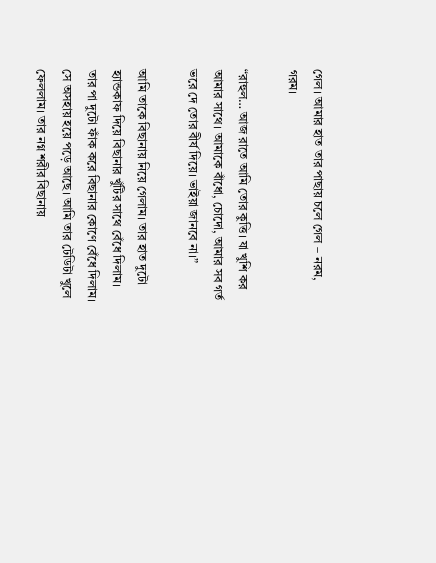গেল। আমার হাত তার পাছায় চলে গেল – নরম, গরম।

“রাহুল… আজ রাতে আমি তোর কুত্তি। যা খুশি কর আমার সাথে। আমাকে বাঁধো, চোদো, আমার সব গর্ত ভরে দে তোর বীর্য দিয়ে। ভাইয়া জানবে না।”

আমি তাকে বিছানায় নিয়ে গেলাম। তার হাত দুটো হ্যান্ডকাফ দিয়ে বিছানার খুঁটির সাথে বেঁধে দিলাম। তার পা দুটো ফাঁক করে বিছানার কোণে বেঁধে দিলাম। সে অসহায় হয়ে পড়ে আছে। আমি তার টেডিটা খুলে ফেললাম। তার নগ্ন শরীর বিছানায়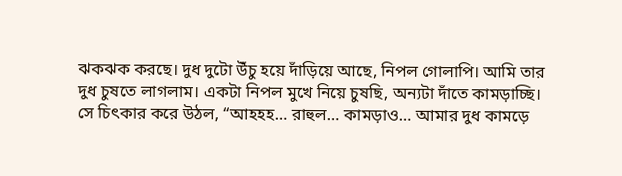ঝকঝক করছে। দুধ দুটো উঁচু হয়ে দাঁড়িয়ে আছে, নিপল গোলাপি। আমি তার দুধ চুষতে লাগলাম। একটা নিপল মুখে নিয়ে চুষছি, অন্যটা দাঁতে কামড়াচ্ছি। সে চিৎকার করে উঠল, “আহহহ… রাহুল… কামড়াও… আমার দুধ কামড়ে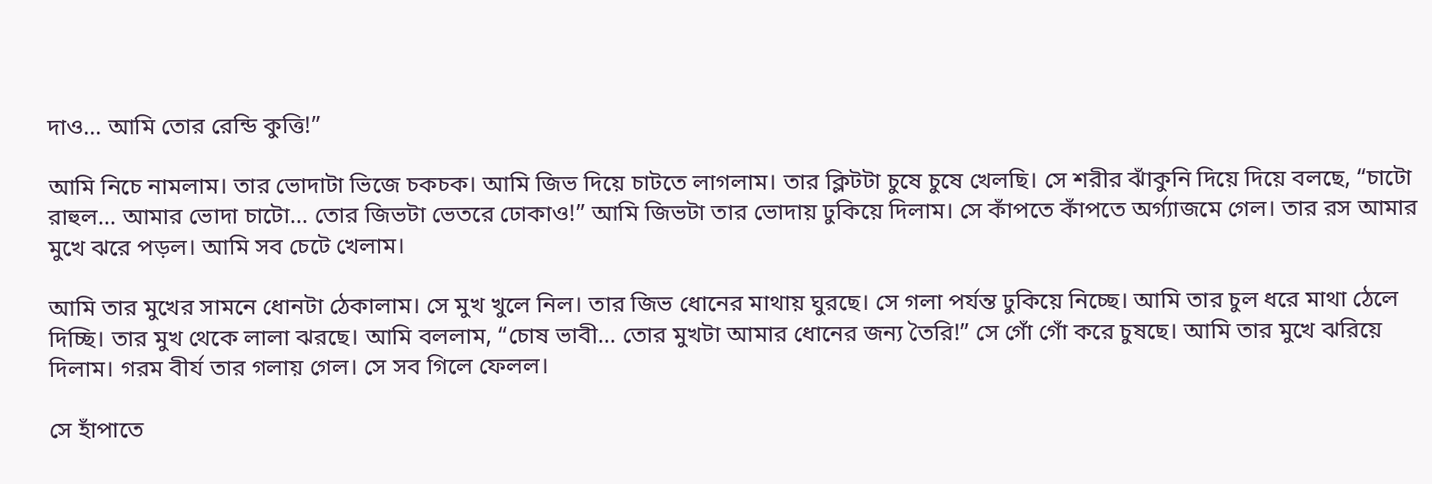দাও… আমি তোর রেন্ডি কুত্তি!”

আমি নিচে নামলাম। তার ভোদাটা ভিজে চকচক। আমি জিভ দিয়ে চাটতে লাগলাম। তার ক্লিটটা চুষে চুষে খেলছি। সে শরীর ঝাঁকুনি দিয়ে দিয়ে বলছে, “চাটো রাহুল… আমার ভোদা চাটো… তোর জিভটা ভেতরে ঢোকাও!” আমি জিভটা তার ভোদায় ঢুকিয়ে দিলাম। সে কাঁপতে কাঁপতে অর্গ্যাজমে গেল। তার রস আমার মুখে ঝরে পড়ল। আমি সব চেটে খেলাম।

আমি তার মুখের সামনে ধোনটা ঠেকালাম। সে মুখ খুলে নিল। তার জিভ ধোনের মাথায় ঘুরছে। সে গলা পর্যন্ত ঢুকিয়ে নিচ্ছে। আমি তার চুল ধরে মাথা ঠেলে দিচ্ছি। তার মুখ থেকে লালা ঝরছে। আমি বললাম, “চোষ ভাবী… তোর মুখটা আমার ধোনের জন্য তৈরি!” সে গোঁ গোঁ করে চুষছে। আমি তার মুখে ঝরিয়ে দিলাম। গরম বীর্য তার গলায় গেল। সে সব গিলে ফেলল।

সে হাঁপাতে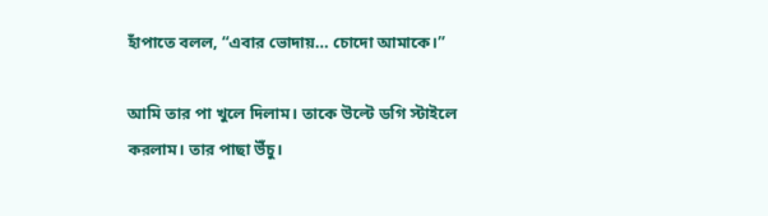হাঁপাতে বলল, “এবার ভোদায়… চোদো আমাকে।”

আমি তার পা খুলে দিলাম। তাকে উল্টে ডগি স্টাইলে করলাম। তার পাছা উঁচু।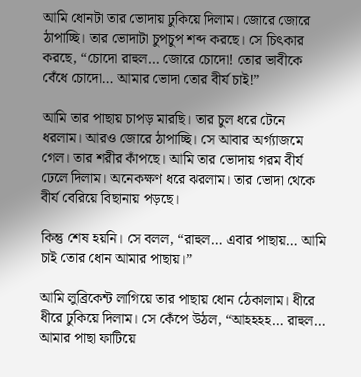আমি ধোনটা তার ভোদায় ঢুকিয়ে দিলাম। জোরে জোরে ঠাপাচ্ছি। তার ভোদাটা চুপচুপ শব্দ করছে। সে চিৎকার করছে, “চোদো রাহুল… জোরে চোদো! তোর ভাবীকে বেঁধে চোদো… আমার ভোদা তোর বীর্য চাই!”

আমি তার পাছায় চাপড় মারছি। তার চুল ধরে টেনে ধরলাম। আরও জোরে ঠাপাচ্ছি। সে আবার অর্গ্যাজমে গেল। তার শরীর কাঁপছে। আমি তার ভোদায় গরম বীর্য ঢেলে দিলাম। অনেকক্ষণ ধরে ঝরলাম। তার ভোদা থেকে বীর্য বেরিয়ে বিছানায় পড়ছে।

কিন্তু শেষ হয়নি। সে বলল, “রাহুল… এবার পাছায়… আমি চাই তোর ধোন আমার পাছায়।”

আমি লুব্রিকেন্ট লাগিয়ে তার পাছায় ধোন ঠেকালাম। ধীরে ধীরে ঢুকিয়ে দিলাম। সে কেঁপে উঠল, “আহহহহ… রাহুল… আমার পাছা ফাটিয়ে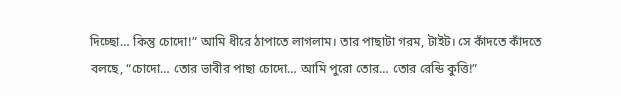দিচ্ছো… কিন্তু চোদো!” আমি ধীরে ঠাপাতে লাগলাম। তার পাছাটা গরম, টাইট। সে কাঁদতে কাঁদতে বলছে, “চোদো… তোর ভাবীর পাছা চোদো… আমি পুরো তোর… তোর রেন্ডি কুত্তি!”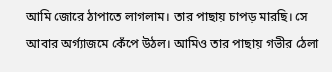আমি জোরে ঠাপাতে লাগলাম। তার পাছায় চাপড় মারছি। সে আবার অর্গ্যাজমে কেঁপে উঠল। আমিও তার পাছায় গভীর ঠেলা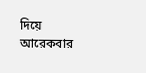দিয়ে আরেকবার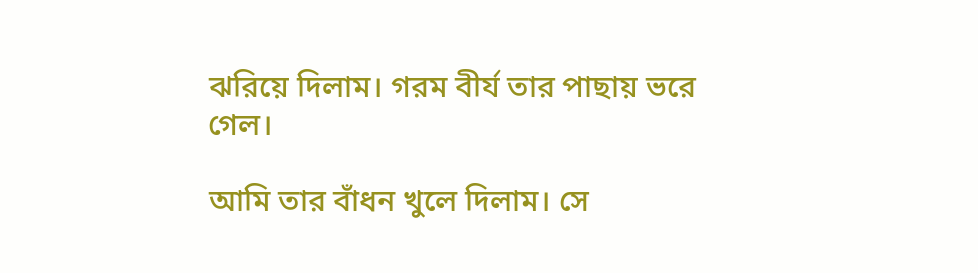ঝরিয়ে দিলাম। গরম বীর্য তার পাছায় ভরে গেল।

আমি তার বাঁধন খুলে দিলাম। সে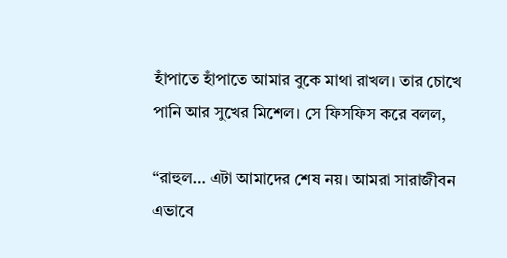হাঁপাতে হাঁপাতে আমার বুকে মাথা রাখল। তার চোখে পানি আর সুখের মিশেল। সে ফিসফিস করে বলল,

“রাহুল… এটা আমাদের শেষ নয়। আমরা সারাজীবন এভাবে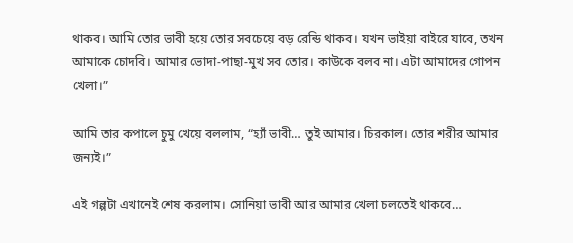থাকব। আমি তোর ভাবী হয়ে তোর সবচেয়ে বড় রেন্ডি থাকব। যখন ভাইয়া বাইরে যাবে, তখন আমাকে চোদবি। আমার ভোদা-পাছা-মুখ সব তোর। কাউকে বলব না। এটা আমাদের গোপন খেলা।”

আমি তার কপালে চুমু খেয়ে বললাম, “হ্যাঁ ভাবী… তুই আমার। চিরকাল। তোর শরীর আমার জন্যই।”

এই গল্পটা এখানেই শেষ করলাম। সোনিয়া ভাবী আর আমার খেলা চলতেই থাকবে…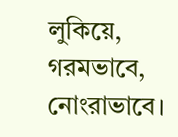লুকিয়ে, গরমভাবে, নোংরাভাবে।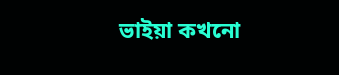ভাইয়া কখনো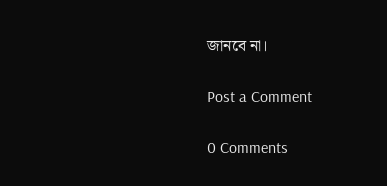জানবে না।

Post a Comment

0 Comments